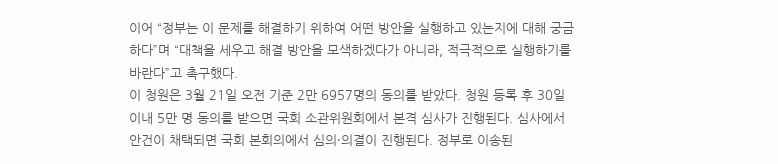이어 “정부는 이 문제를 해결하기 위하여 어떤 방안을 실행하고 있는지에 대해 궁금하다”며 “대책을 세우고 해결 방안을 모색하겠다가 아니라, 적극적으로 실행하기를 바란다”고 촉구했다.
이 청원은 3월 21일 오전 기준 2만 6957명의 동의를 받았다. 청원 등록 후 30일 이내 5만 명 동의를 받으면 국회 소관위원회에서 본격 심사가 진행된다. 심사에서 안건이 채택되면 국회 본회의에서 심의·의결이 진행된다. 정부로 이송된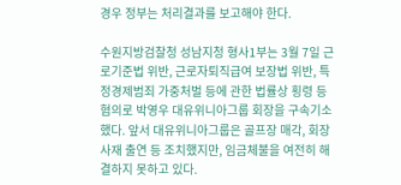경우 정부는 처리결과를 보고해야 한다.

수원지방검찰청 성남지청 형사1부는 3월 7일 근로기준법 위반, 근로자퇴직급여 보장법 위반, 특정경제범죄 가중처벌 등에 관한 법률상 횡령 등 혐의로 박영우 대유위니아그룹 회장을 구속기소 했다. 앞서 대유위니아그룹은 골프장 매각, 회장 사재 출연 등 조치했지만, 임금체불을 여전히 해결하지 못하고 있다.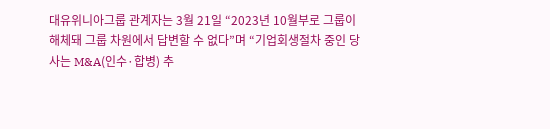대유위니아그룹 관계자는 3월 21일 “2023년 10월부로 그룹이 해체돼 그룹 차원에서 답변할 수 없다”며 “기업회생절차 중인 당사는 M&A(인수·합병) 추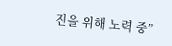진을 위해 노력 중”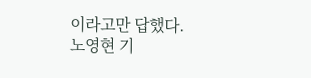이라고만 답했다.
노영현 기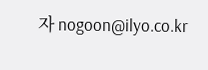자 nogoon@ilyo.co.kr